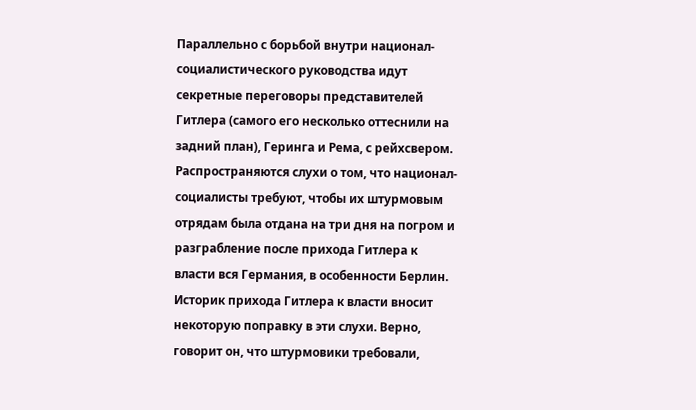Параллельно с борьбой внутри национал-социалистического руководства идут секретные переговоры представителей Гитлера (самого его несколько оттеснили на задний план), Геринга и Рема, с рейхсвером. Распространяются слухи о том, что национал-социалисты требуют, чтобы их штурмовым отрядам была отдана на три дня на погром и разграбление после прихода Гитлера к власти вся Германия, в особенности Берлин. Историк прихода Гитлера к власти вносит некоторую поправку в эти слухи. Верно, говорит он, что штурмовики требовали,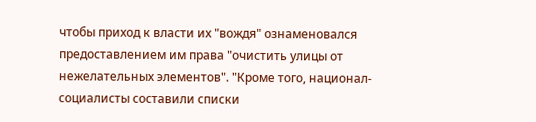чтобы приход к власти их "вождя" ознаменовался предоставлением им права "очистить улицы от нежелательных элементов". "Кроме того, национал-социалисты составили списки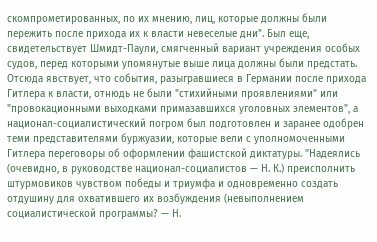скомпрометированных, по их мнению, лиц, которые должны были пережить после прихода их к власти невеселые дни". Был еще, свидетельствует Шмидт-Паули, смягченный вариант учреждения особых судов, перед которыми упомянутые выше лица должны были предстать. Отсюда явствует, что события, разыгравшиеся в Германии после прихода Гитлера к власти, отнюдь не были "стихийными проявлениями" или "провокационными выходками примазавшихся уголовных элементов", а национал-социалистический погром был подготовлен и заранее одобрен теми представителями буржуазии, которые вели с уполномоченными Гитлера переговоры об оформлении фашистской диктатуры. "Надеялись (очевидно, в руководстве национал-социалистов — Н. К.) преисполнить штурмовиков чувством победы и триумфа и одновременно создать отдушину для охватившего их возбуждения (невыполнением социалистической программы? — Н.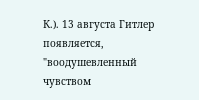К.). 13 августа Гитлер появляется, "воодушевленный чувством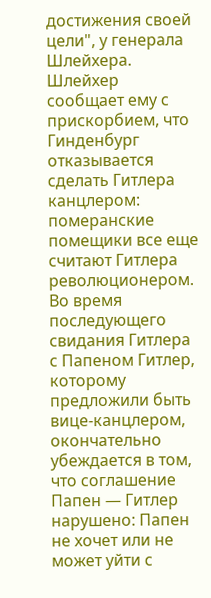достижения своей цели", у генерала Шлейхера. Шлейхер сообщает ему с прискорбием, что Гинденбург отказывается сделать Гитлера канцлером: померанские помещики все еще считают Гитлера революционером. Во время последующего свидания Гитлера с Папеном Гитлер, которому предложили быть вице-канцлером, окончательно убеждается в том, что соглашение Папен — Гитлер нарушено: Папен не хочет или не может уйти с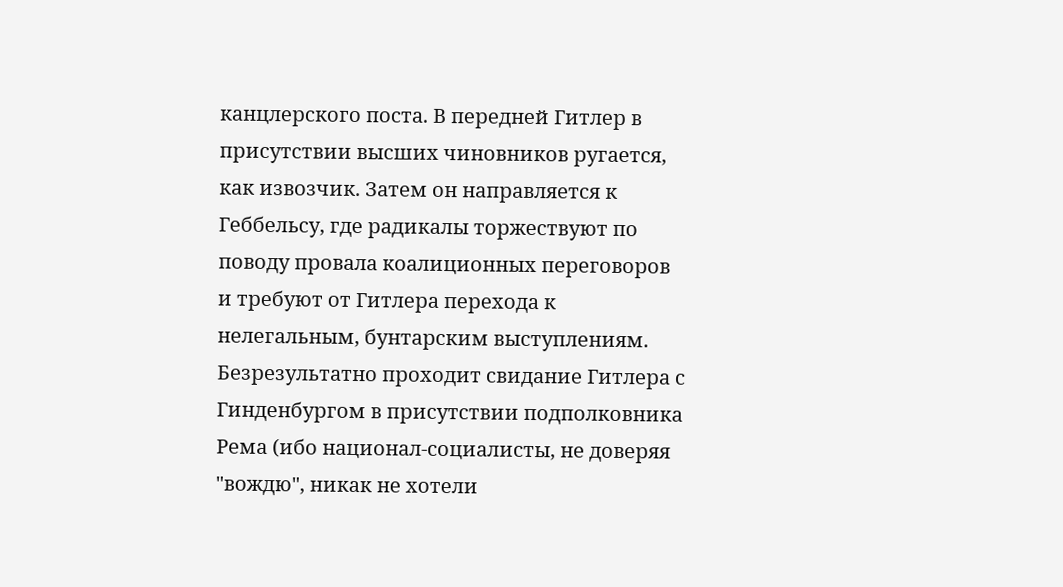канцлерского поста. В передней Гитлер в присутствии высших чиновников ругается, как извозчик. Затем он направляется к Геббельсу, где радикалы торжествуют по поводу провала коалиционных переговоров и требуют от Гитлера перехода к нелегальным, бунтарским выступлениям. Безрезультатно проходит свидание Гитлера с Гинденбургом в присутствии подполковника Рема (ибо национал-социалисты, не доверяя "вождю", никак не хотели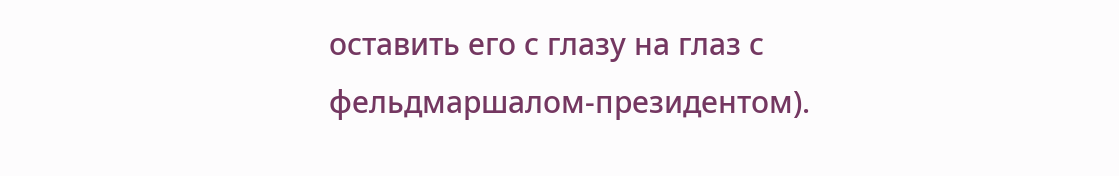оставить его с глазу на глаз с фельдмаршалом-президентом).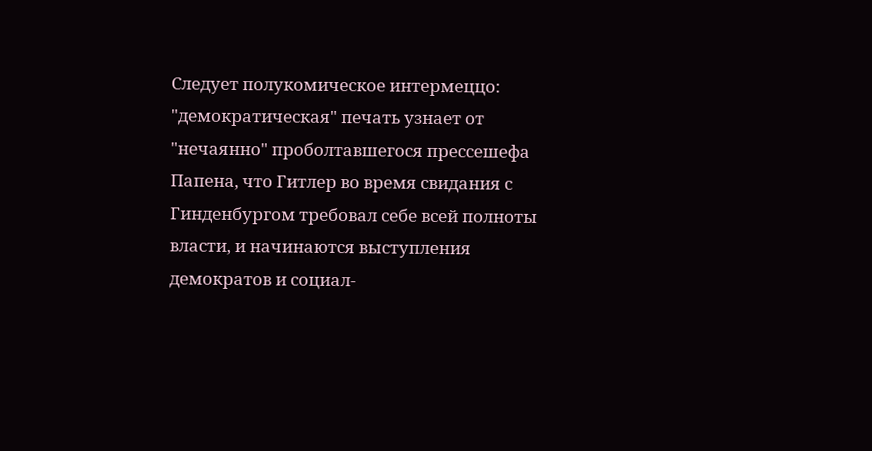Следует полукомическое интермеццо: "демократическая" печать узнает от "нечаянно" проболтавшегося прессешефа Папена, что Гитлер во время свидания с Гинденбургом требовал себе всей полноты власти, и начинаются выступления демократов и социал-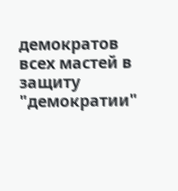демократов всех мастей в защиту "демократии"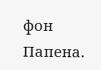фон Папена.